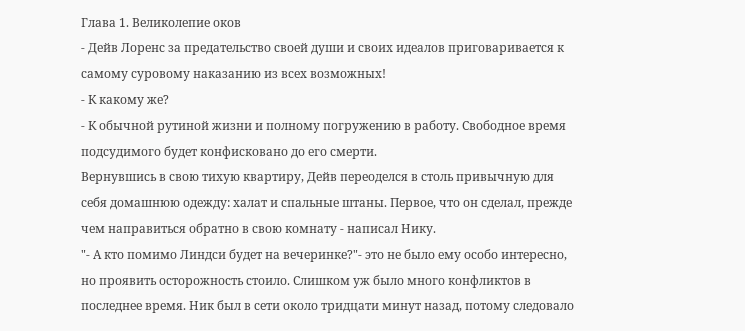Глава 1. Великолепие оков
- Дейв Лоренс за предательство своей души и своих идеалов приговаривается к самому суровому наказанию из всех возможных!
- К какому же?
- К обычной рутиной жизни и полному погружению в работу. Свободное время подсудимого будет конфисковано до его смерти.
Вернувшись в свою тихую квартиру, Дейв переоделся в столь привычную для себя домашнюю одежду: халат и спальные штаны. Первое, что он сделал, прежде чем направиться обратно в свою комнату - написал Нику.
"- А кто помимо Линдси будет на вечеринке?"- это не было ему особо интересно, но проявить осторожность стоило. Слишком уж было много конфликтов в последнее время. Ник был в сети около тридцати минут назад, потому следовало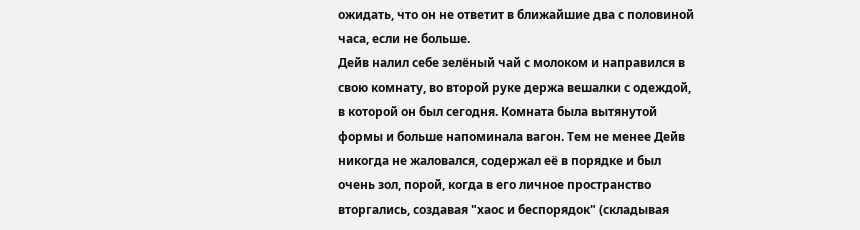ожидать, что он не ответит в ближайшие два с половиной часа, если не больше.
Дейв налил себе зелёный чай с молоком и направился в свою комнату, во второй руке держа вешалки с одеждой, в которой он был сегодня. Комната была вытянутой формы и больше напоминала вагон. Тем не менее Дейв никогда не жаловался, содержал её в порядке и был очень зол, порой, когда в его личное пространство вторгались, создавая "хаос и беспорядок" (складывая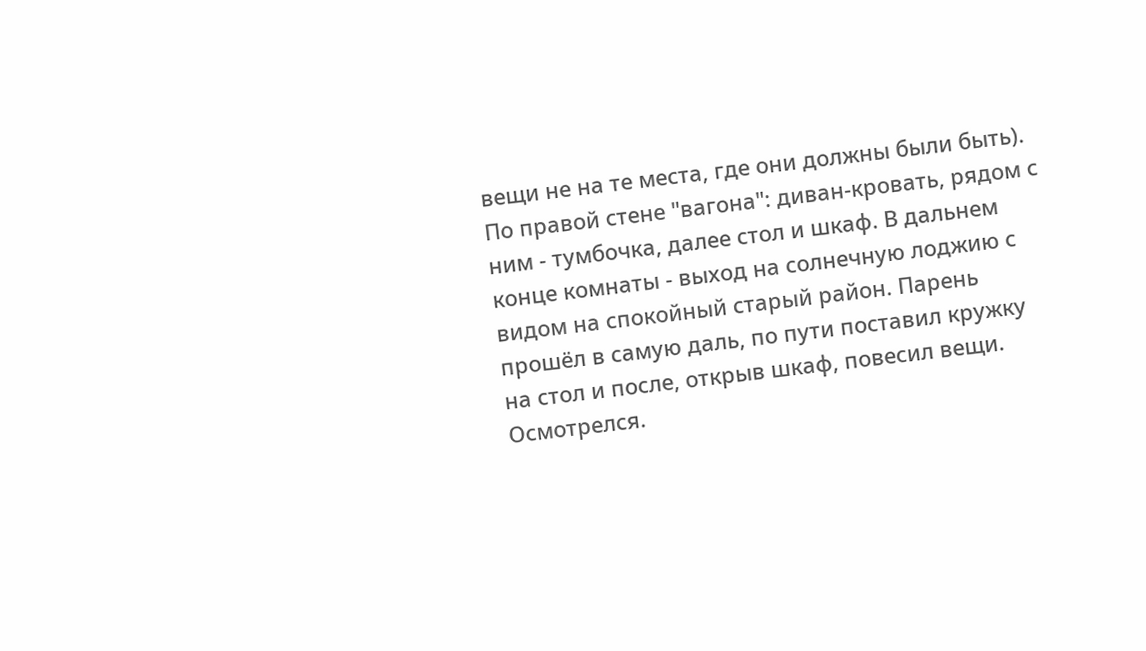вещи не на те места, где они должны были быть).
По правой стене "вагона": диван-кровать, рядом с ним - тумбочка, далее стол и шкаф. В дальнем конце комнаты - выход на солнечную лоджию с видом на спокойный старый район. Парень прошёл в самую даль, по пути поставил кружку на стол и после, открыв шкаф, повесил вещи. Осмотрелся.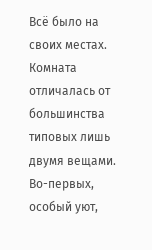Всё было на своих местах.
Комната отличалась от большинства типовых лишь двумя вещами. Во-первых, особый уют,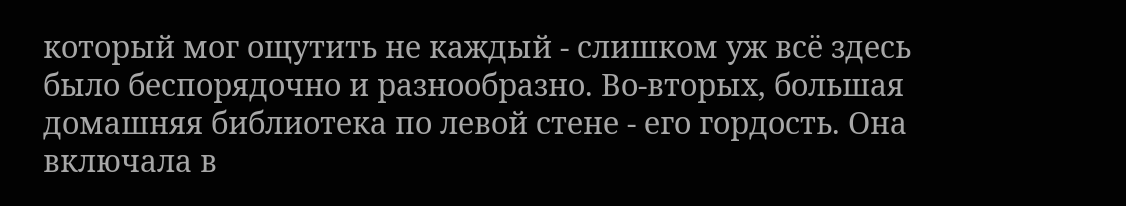который мог ощутить не каждый - слишком уж всё здесь было беспорядочно и разнообразно. Во-вторых, большая домашняя библиотека по левой стене - его гордость. Она включала в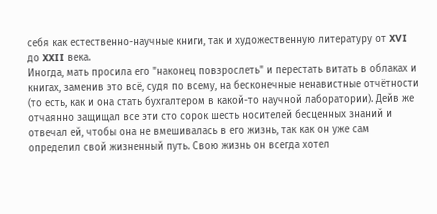себя как естественно-научные книги, так и художественную литературу от XVI до XXII века.
Иногда, мать просила его "наконец повзрослеть" и перестать витать в облаках и книгах, заменив это всё, судя по всему, на бесконечные ненавистные отчётности (то есть, как и она стать бухгалтером в какой-то научной лаборатории). Дейв же отчаянно защищал все эти сто сорок шесть носителей бесценных знаний и отвечал ей, чтобы она не вмешивалась в его жизнь, так как он уже сам определил свой жизненный путь. Свою жизнь он всегда хотел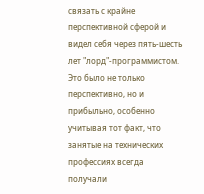связать с крайне перспективной сферой и видел себя через пять-шесть лет "лорд"-программистом. Это было не только перспективно, но и прибыльно, особенно учитывая тот факт, что занятые на технических профессиях всегда получали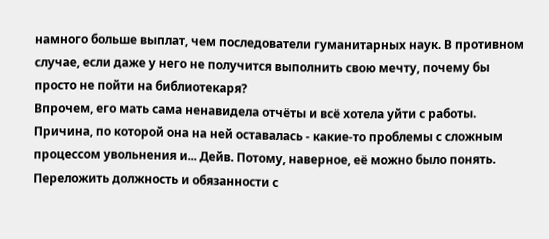намного больше выплат, чем последователи гуманитарных наук. В противном случае, если даже у него не получится выполнить свою мечту, почему бы просто не пойти на библиотекаря?
Впрочем, его мать сама ненавидела отчёты и всё хотела уйти с работы. Причина, по которой она на ней оставалась - какие-то проблемы с сложным процессом увольнения и... Дейв. Потому, наверное, её можно было понять. Переложить должность и обязанности с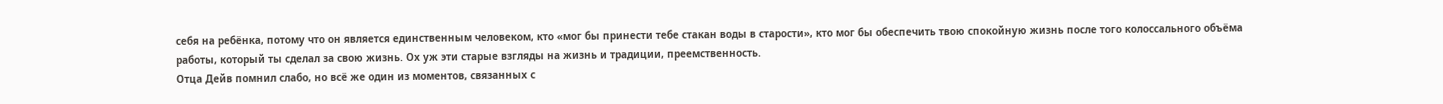себя на ребёнка, потому что он является единственным человеком, кто «мог бы принести тебе стакан воды в старости», кто мог бы обеспечить твою спокойную жизнь после того колоссального объёма работы, который ты сделал за свою жизнь. Ох уж эти старые взгляды на жизнь и традиции, преемственность.
Отца Дейв помнил слабо, но всё же один из моментов, связанных с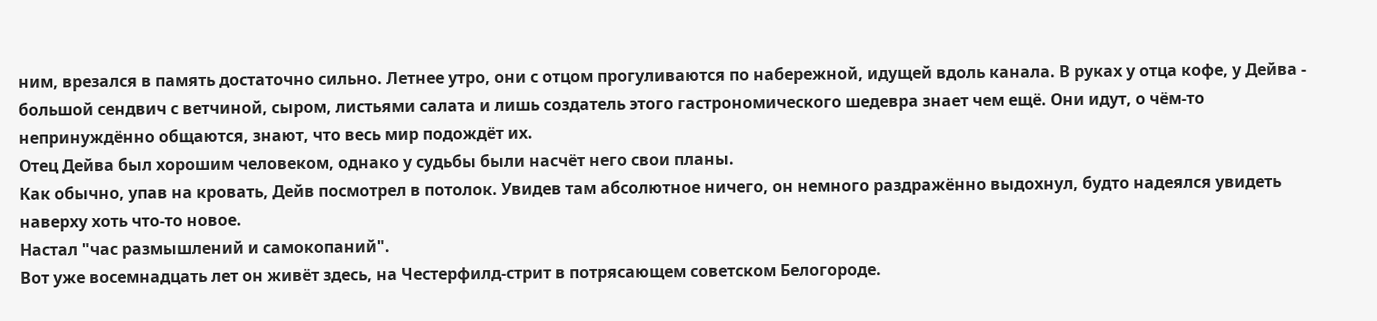ним, врезался в память достаточно сильно. Летнее утро, они с отцом прогуливаются по набережной, идущей вдоль канала. В руках у отца кофе, у Дейва - большой сендвич с ветчиной, сыром, листьями салата и лишь создатель этого гастрономического шедевра знает чем ещё. Они идут, о чём-то непринуждённо общаются, знают, что весь мир подождёт их.
Отец Дейва был хорошим человеком, однако у судьбы были насчёт него свои планы.
Как обычно, упав на кровать, Дейв посмотрел в потолок. Увидев там абсолютное ничего, он немного раздражённо выдохнул, будто надеялся увидеть наверху хоть что-то новое.
Настал "час размышлений и самокопаний".
Вот уже восемнадцать лет он живёт здесь, на Честерфилд-стрит в потрясающем советском Белогороде.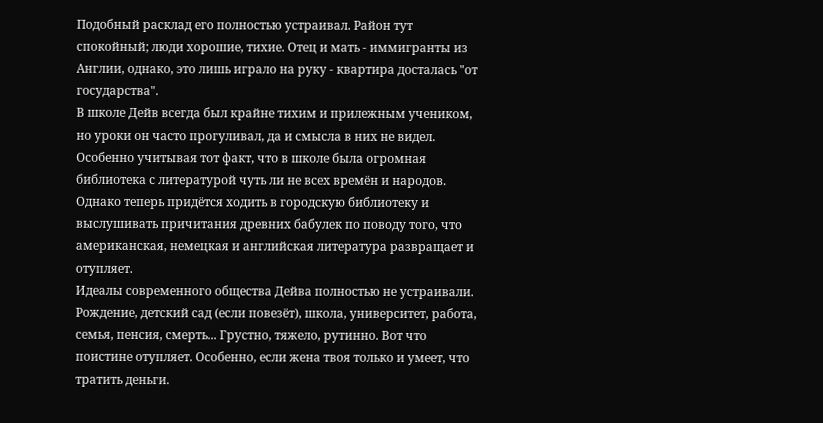Подобный расклад его полностью устраивал. Район тут спокойный; люди хорошие, тихие. Отец и мать - иммигранты из Англии, однако, это лишь играло на руку - квартира досталась "от государства".
В школе Дейв всегда был крайне тихим и прилежным учеником, но уроки он часто прогуливал, да и смысла в них не видел. Особенно учитывая тот факт, что в школе была огромная библиотека с литературой чуть ли не всех времён и народов. Однако теперь придётся ходить в городскую библиотеку и выслушивать причитания древних бабулек по поводу того, что американская, немецкая и английская литература развращает и отупляет.
Идеалы современного общества Дейва полностью не устраивали. Рождение, детский сад (если повезёт), школа, университет, работа, семья, пенсия, смерть... Грустно, тяжело, рутинно. Вот что поистине отупляет. Особенно, если жена твоя только и умеет, что тратить деньги.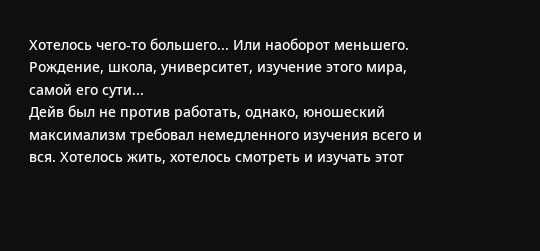Хотелось чего-то большего... Или наоборот меньшего. Рождение, школа, университет, изучение этого мира, самой его сути...
Дейв был не против работать, однако, юношеский максимализм требовал немедленного изучения всего и вся. Хотелось жить, хотелось смотреть и изучать этот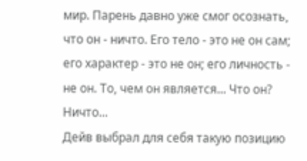мир. Парень давно уже смог осознать, что он - ничто. Его тело - это не он сам; его характер - это не он; его личность - не он. То, чем он является... Что он? Ничто...
Дейв выбрал для себя такую позицию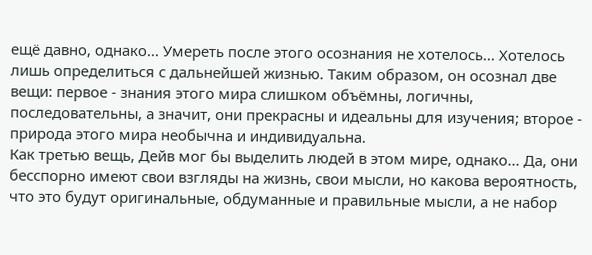ещё давно, однако... Умереть после этого осознания не хотелось... Хотелось лишь определиться с дальнейшей жизнью. Таким образом, он осознал две вещи: первое - знания этого мира слишком объёмны, логичны, последовательны, а значит, они прекрасны и идеальны для изучения; второе - природа этого мира необычна и индивидуальна.
Как третью вещь, Дейв мог бы выделить людей в этом мире, однако... Да, они бесспорно имеют свои взгляды на жизнь, свои мысли, но какова вероятность, что это будут оригинальные, обдуманные и правильные мысли, а не набор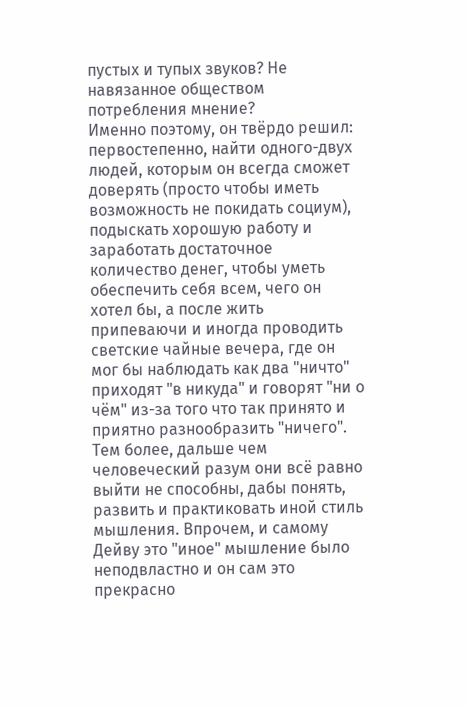пустых и тупых звуков? Не навязанное обществом потребления мнение?
Именно поэтому, он твёрдо решил: первостепенно, найти одного-двух людей, которым он всегда сможет доверять (просто чтобы иметь возможность не покидать социум), подыскать хорошую работу и заработать достаточное количество денег, чтобы уметь обеспечить себя всем, чего он хотел бы, а после жить припеваючи и иногда проводить светские чайные вечера, где он мог бы наблюдать как два "ничто" приходят "в никуда" и говорят "ни о чём" из-за того что так принято и приятно разнообразить "ничего". Тем более, дальше чем человеческий разум они всё равно выйти не способны, дабы понять, развить и практиковать иной стиль мышления. Впрочем, и самому Дейву это "иное" мышление было неподвластно и он сам это прекрасно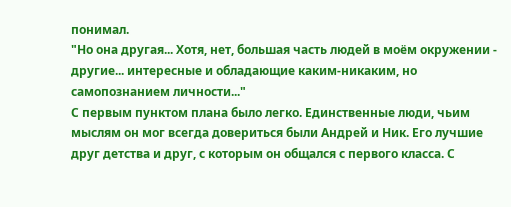понимал.
"Но она другая... Хотя, нет, большая часть людей в моём окружении - другие... интересные и обладающие каким-никаким, но самопознанием личности..."
С первым пунктом плана было легко. Единственные люди, чьим мыслям он мог всегда довериться были Андрей и Ник. Его лучшие друг детства и друг, с которым он общался с первого класса. С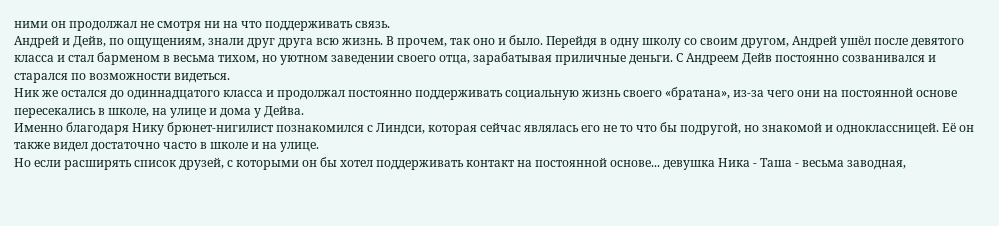ними он продолжал не смотря ни на что поддерживать связь.
Андрей и Дейв, по ощущениям, знали друг друга всю жизнь. В прочем, так оно и было. Перейдя в одну школу со своим другом, Андрей ушёл после девятого класса и стал барменом в весьма тихом, но уютном заведении своего отца, зарабатывая приличные деньги. С Андреем Дейв постоянно созванивался и старался по возможности видеться.
Ник же остался до одиннадцатого класса и продолжал постоянно поддерживать социальную жизнь своего «братана», из-за чего они на постоянной основе пересекались в школе, на улице и дома у Дейва.
Именно благодаря Нику брюнет-нигилист познакомился с Линдси, которая сейчас являлась его не то что бы подругой, но знакомой и одноклассницей. Её он также видел достаточно часто в школе и на улице.
Но если расширять список друзей, с которыми он бы хотел поддерживать контакт на постоянной основе... девушка Ника - Таша - весьма заводная,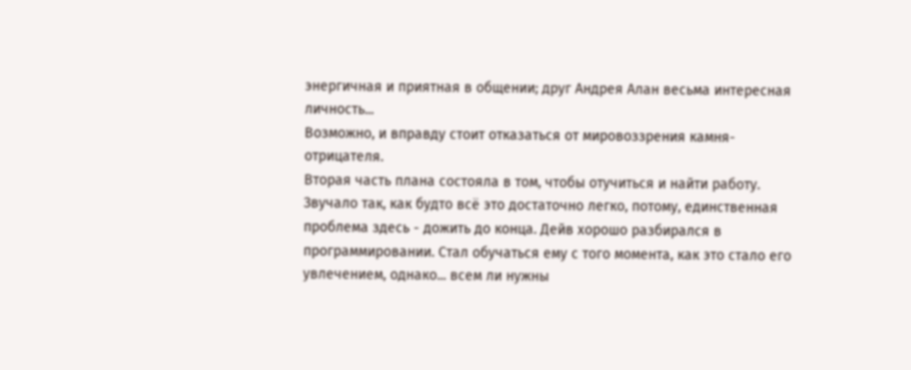энергичная и приятная в общении; друг Андрея Алан весьма интересная личность...
Возможно, и вправду стоит отказаться от мировоззрения камня-отрицателя.
Вторая часть плана состояла в том, чтобы отучиться и найти работу. Звучало так, как будто всё это достаточно легко, потому, единственная проблема здесь - дожить до конца. Дейв хорошо разбирался в программировании. Стал обучаться ему с того момента, как это стало его увлечением, однако... всем ли нужны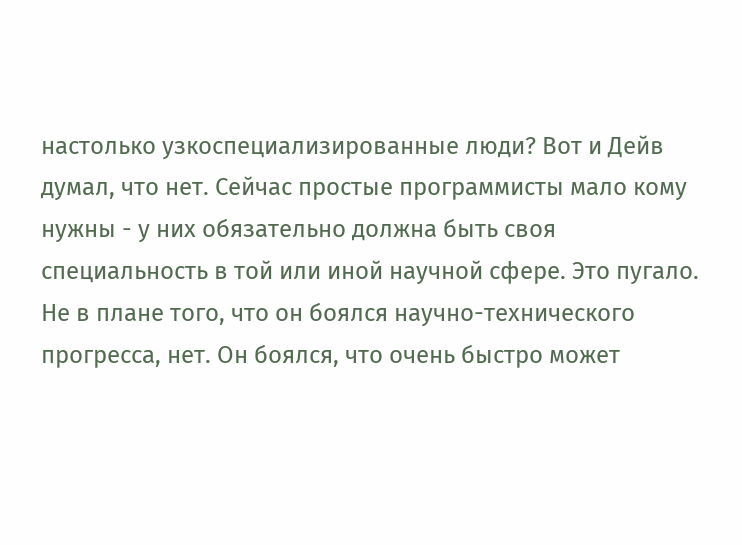настолько узкоспециализированные люди? Вот и Дейв думал, что нет. Сейчас простые программисты мало кому нужны - у них обязательно должна быть своя специальность в той или иной научной сфере. Это пугало. Не в плане того, что он боялся научно-технического прогресса, нет. Он боялся, что очень быстро может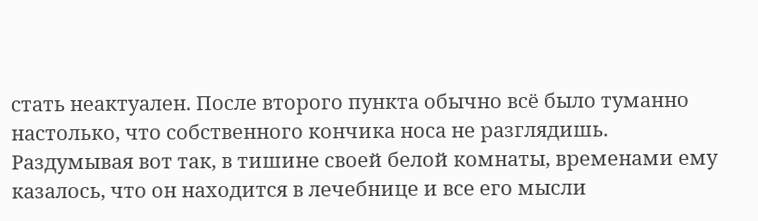стать неактуален. После второго пункта обычно всё было туманно настолько, что собственного кончика носа не разглядишь.
Раздумывая вот так, в тишине своей белой комнаты, временами ему казалось, что он находится в лечебнице и все его мысли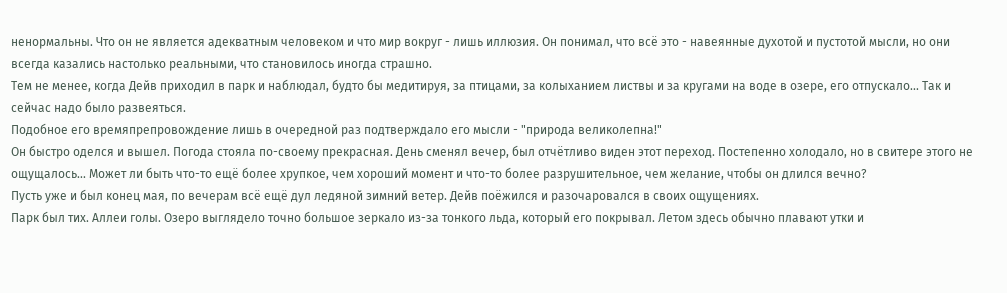ненормальны. Что он не является адекватным человеком и что мир вокруг - лишь иллюзия. Он понимал, что всё это - навеянные духотой и пустотой мысли, но они всегда казались настолько реальными, что становилось иногда страшно.
Тем не менее, когда Дейв приходил в парк и наблюдал, будто бы медитируя, за птицами, за колыханием листвы и за кругами на воде в озере, его отпускало... Так и сейчас надо было развеяться.
Подобное его времяпрепровождение лишь в очередной раз подтверждало его мысли - "природа великолепна!"
Он быстро оделся и вышел. Погода стояла по-своему прекрасная. День сменял вечер, был отчётливо виден этот переход. Постепенно холодало, но в свитере этого не ощущалось... Может ли быть что-то ещё более хрупкое, чем хороший момент и что-то более разрушительное, чем желание, чтобы он длился вечно?
Пусть уже и был конец мая, по вечерам всё ещё дул ледяной зимний ветер. Дейв поёжился и разочаровался в своих ощущениях.
Парк был тих. Аллеи голы. Озеро выглядело точно большое зеркало из-за тонкого льда, который его покрывал. Летом здесь обычно плавают утки и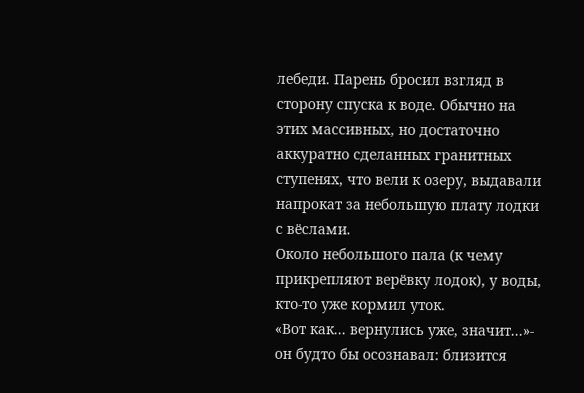лебеди. Парень бросил взгляд в сторону спуска к воде. Обычно на этих массивных, но достаточно аккуратно сделанных гранитных ступенях, что вели к озеру, выдавали напрокат за небольшую плату лодки с вёслами.
Около небольшого пала (к чему прикрепляют верёвку лодок), у воды, кто-то уже кормил уток.
«Вот как... вернулись уже, значит...»- он будто бы осознавал: близится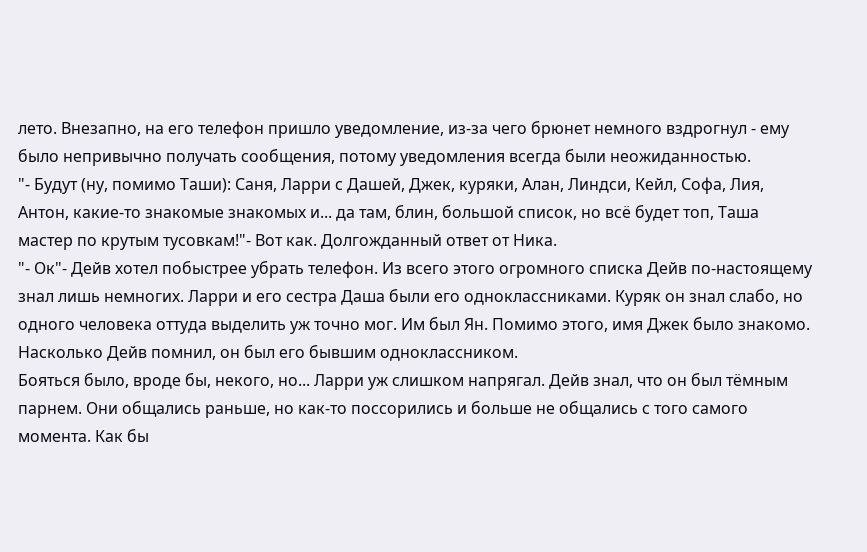лето. Внезапно, на его телефон пришло уведомление, из-за чего брюнет немного вздрогнул - ему было непривычно получать сообщения, потому уведомления всегда были неожиданностью.
"- Будут (ну, помимо Таши): Саня, Ларри с Дашей, Джек, куряки, Алан, Линдси, Кейл, Софа, Лия, Антон, какие-то знакомые знакомых и... да там, блин, большой список, но всё будет топ, Таша мастер по крутым тусовкам!"- Вот как. Долгожданный ответ от Ника.
"- Ок"- Дейв хотел побыстрее убрать телефон. Из всего этого огромного списка Дейв по-настоящему знал лишь немногих. Ларри и его сестра Даша были его одноклассниками. Куряк он знал слабо, но одного человека оттуда выделить уж точно мог. Им был Ян. Помимо этого, имя Джек было знакомо. Насколько Дейв помнил, он был его бывшим одноклассником.
Бояться было, вроде бы, некого, но... Ларри уж слишком напрягал. Дейв знал, что он был тёмным парнем. Они общались раньше, но как-то поссорились и больше не общались с того самого момента. Как бы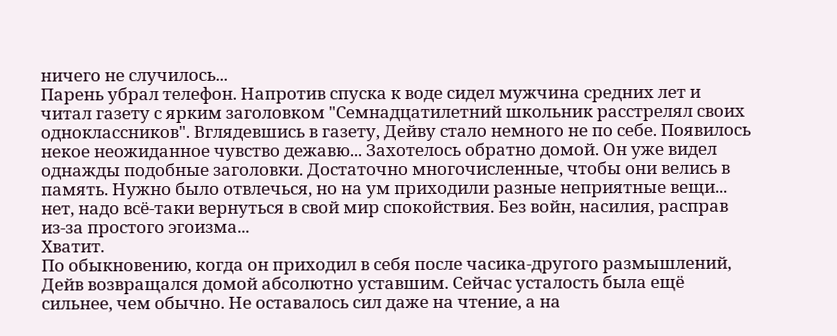ничего не случилось...
Парень убрал телефон. Напротив спуска к воде сидел мужчина средних лет и читал газету с ярким заголовком "Семнадцатилетний школьник расстрелял своих одноклассников". Вглядевшись в газету, Дейву стало немного не по себе. Появилось некое неожиданное чувство дежавю... Захотелось обратно домой. Он уже видел однажды подобные заголовки. Достаточно многочисленные, чтобы они велись в память. Нужно было отвлечься, но на ум приходили разные неприятные вещи... нет, надо всё-таки вернуться в свой мир спокойствия. Без войн, насилия, расправ из-за простого эгоизма...
Хватит.
По обыкновению, когда он приходил в себя после часика-другого размышлений, Дейв возвращался домой абсолютно уставшим. Сейчас усталость была ещё сильнее, чем обычно. Не оставалось сил даже на чтение, а на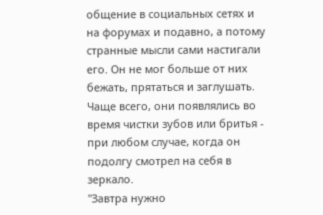общение в социальных сетях и на форумах и подавно, а потому странные мысли сами настигали его. Он не мог больше от них бежать, прятаться и заглушать. Чаще всего, они появлялись во время чистки зубов или бритья - при любом случае, когда он подолгу смотрел на себя в зеркало.
"Завтра нужно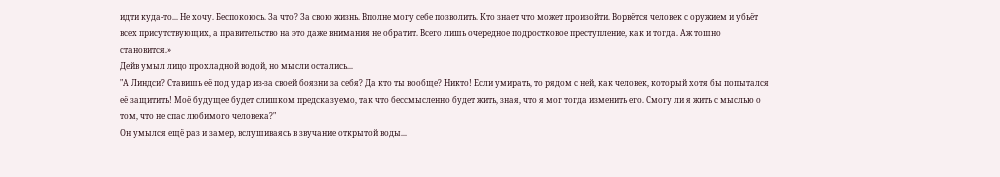идти куда-то... Не хочу. Беспокоюсь. За что? За свою жизнь. Вполне могу себе позволить. Кто знает что может произойти. Ворвётся человек с оружием и убьёт всех присутствующих, а правительство на это даже внимания не обратит. Всего лишь очередное подростковое преступление, как и тогда. Аж тошно становится.»
Дейв умыл лицо прохладной водой, но мысли остались...
"А Линдси? Ставишь её под удар из-за своей боязни за себя? Да кто ты вообще? Никто! Если умирать, то рядом с ней, как человек, который хотя бы попытался её защитить! Моё будущее будет слишком предсказуемо, так что бессмысленно будет жить, зная, что я мог тогда изменить его. Смогу ли я жить с мыслью о том, что не спас любимого человека?"
Он умылся ещё раз и замер, вслушиваясь в звучание открытой воды...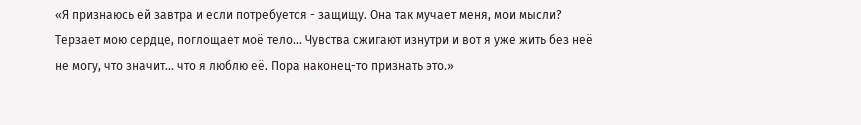«Я признаюсь ей завтра и если потребуется - защищу. Она так мучает меня, мои мысли? Терзает мою сердце, поглощает моё тело... Чувства сжигают изнутри и вот я уже жить без неё не могу, что значит... что я люблю её. Пора наконец-то признать это.»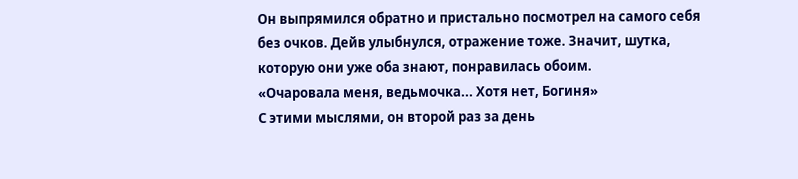Он выпрямился обратно и пристально посмотрел на самого себя без очков. Дейв улыбнулся, отражение тоже. Значит, шутка, которую они уже оба знают, понравилась обоим.
«Очаровала меня, ведьмочка... Хотя нет, Богиня»
С этими мыслями, он второй раз за день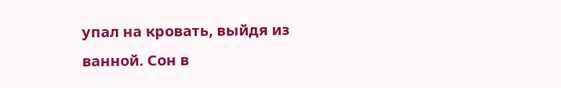упал на кровать, выйдя из ванной. Сон в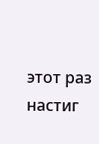этот раз настиг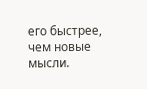его быстрее, чем новые мысли.